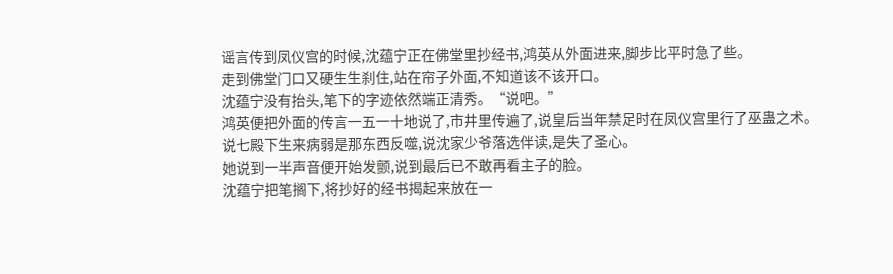谣言传到凤仪宫的时候,沈蕴宁正在佛堂里抄经书,鸿英从外面进来,脚步比平时急了些。
走到佛堂门口又硬生生刹住,站在帘子外面,不知道该不该开口。
沈蕴宁没有抬头,笔下的字迹依然端正清秀。“说吧。”
鸿英便把外面的传言一五一十地说了,市井里传遍了,说皇后当年禁足时在凤仪宫里行了巫蛊之术。
说七殿下生来病弱是那东西反噬,说沈家少爷落选伴读,是失了圣心。
她说到一半声音便开始发颤,说到最后已不敢再看主子的脸。
沈蕴宁把笔搁下,将抄好的经书揭起来放在一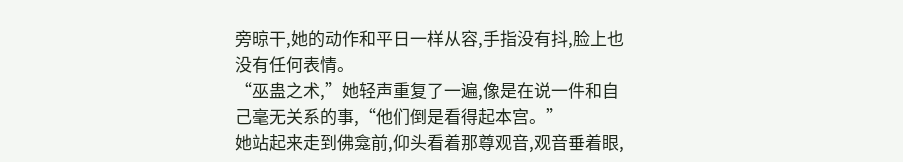旁晾干,她的动作和平日一样从容,手指没有抖,脸上也没有任何表情。
“巫蛊之术,”她轻声重复了一遍,像是在说一件和自己毫无关系的事,“他们倒是看得起本宫。”
她站起来走到佛龛前,仰头看着那尊观音,观音垂着眼,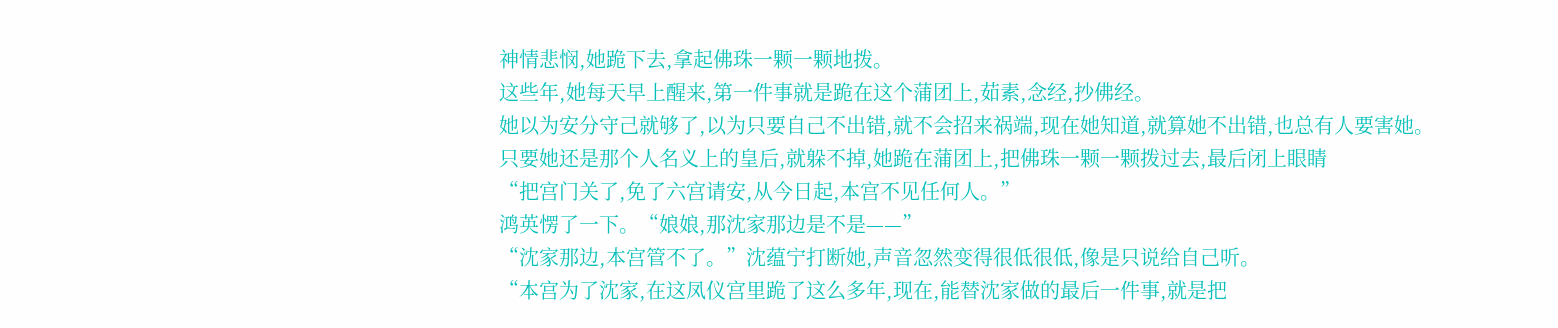神情悲悯,她跪下去,拿起佛珠一颗一颗地拨。
这些年,她每天早上醒来,第一件事就是跪在这个蒲团上,茹素,念经,抄佛经。
她以为安分守己就够了,以为只要自己不出错,就不会招来祸端,现在她知道,就算她不出错,也总有人要害她。
只要她还是那个人名义上的皇后,就躲不掉,她跪在蒲团上,把佛珠一颗一颗拨过去,最后闭上眼睛
“把宫门关了,免了六宫请安,从今日起,本宫不见任何人。”
鸿英愣了一下。“娘娘,那沈家那边是不是——”
“沈家那边,本宫管不了。”沈蕴宁打断她,声音忽然变得很低很低,像是只说给自己听。
“本宫为了沈家,在这凤仪宫里跪了这么多年,现在,能替沈家做的最后一件事,就是把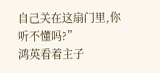自己关在这扇门里,你听不懂吗?”
鸿英看着主子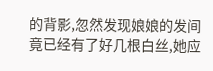的背影,忽然发现娘娘的发间竟已经有了好几根白丝,她应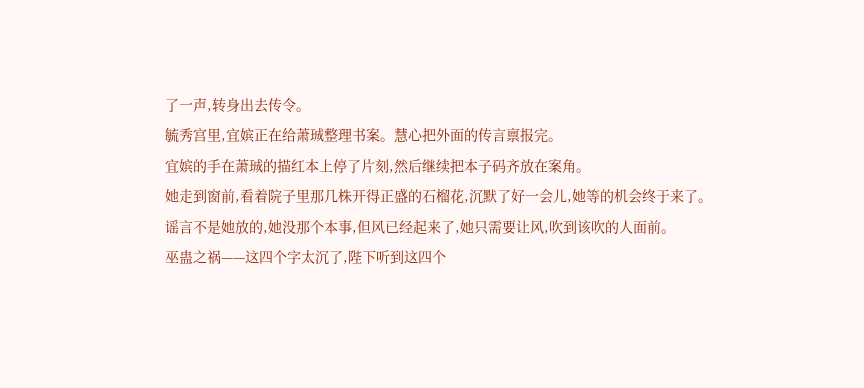了一声,转身出去传令。
毓秀宫里,宜嫔正在给萧珹整理书案。慧心把外面的传言禀报完。
宜嫔的手在萧珹的描红本上停了片刻,然后继续把本子码齐放在案角。
她走到窗前,看着院子里那几株开得正盛的石榴花,沉默了好一会儿,她等的机会终于来了。
谣言不是她放的,她没那个本事,但风已经起来了,她只需要让风,吹到该吹的人面前。
巫蛊之祸——这四个字太沉了,陛下听到这四个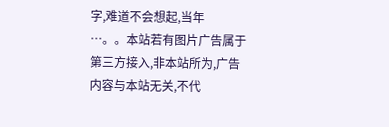字,难道不会想起,当年
…。。本站若有图片广告属于第三方接入,非本站所为,广告内容与本站无关,不代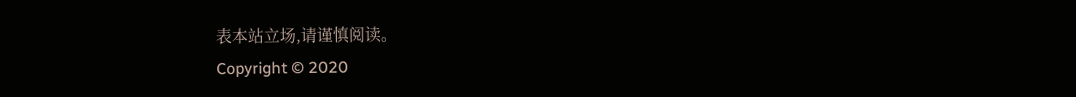表本站立场,请谨慎阅读。
Copyright © 2020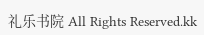礼乐书院 All Rights Reserved.kk